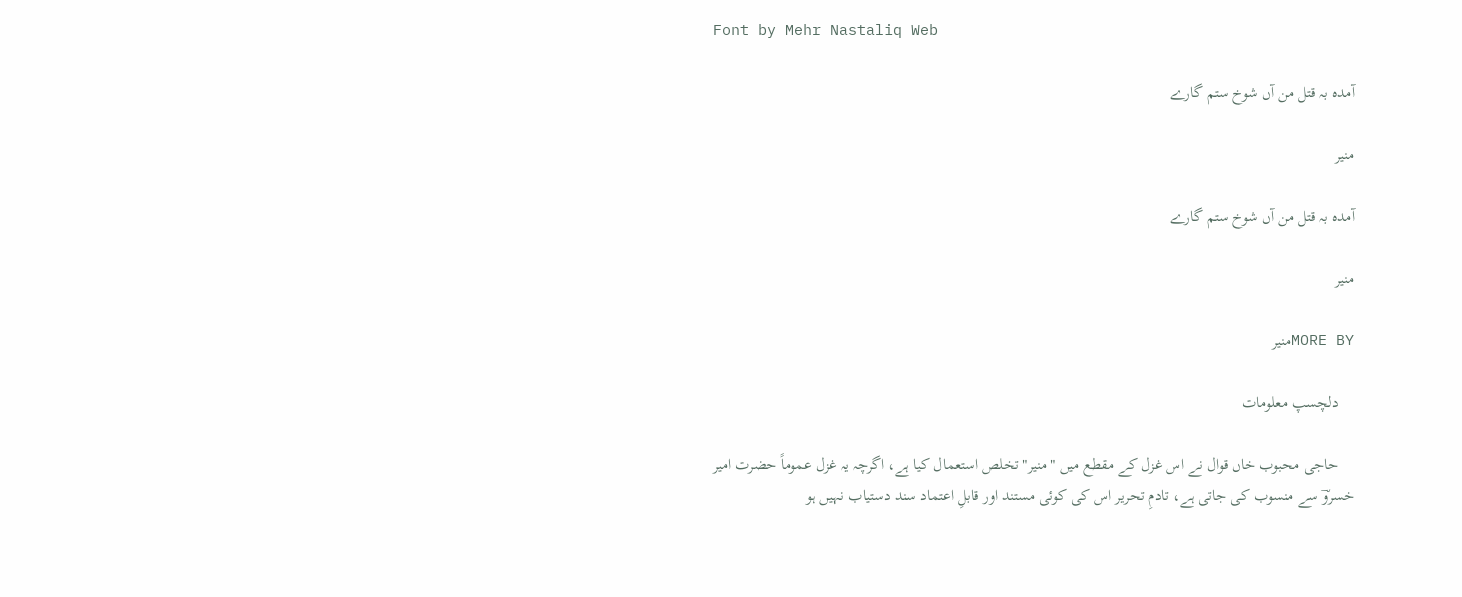Font by Mehr Nastaliq Web

آمدہ بہ قتل من آں شوخ ستم گارے

منیر

آمدہ بہ قتل من آں شوخ ستم گارے

منیر

MORE BYمنیر

    دلچسپ معلومات

    حاجی محبوب خاں قوال نے اس غزل کے مقطع میں "منیر" تخلص استعمال کیا ہے، اگرچہ یہ غزل عموماً حضرت امیر خسروؔ سے منسوب کی جاتی ہے، تادمِ تحریر اس کی کوئی مستند اور قابلِ اعتماد سند دستیاب نہیں ہو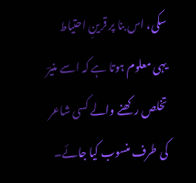سکی، اس بنا پر قرینِ احتیاط یہی معلوم ہوتا ہے کہ اسے منیرؔ تخلص رکھنے والے کسی شاعر کی طرف منسوب کیا جائے۔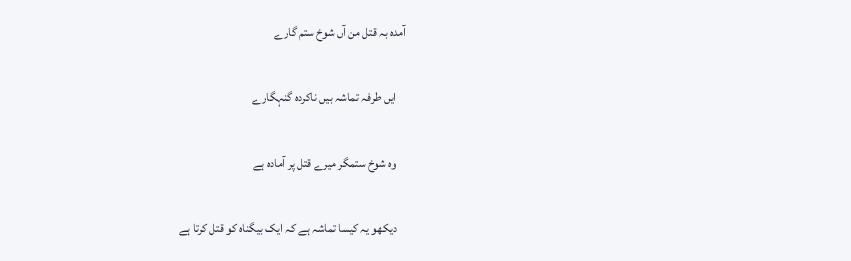آمدہ بہ قتل من آں شوخ ستم گارے

    ایں طرفہ تماشہ بیں ناکردہ گنہگارے

    وہ شوخ ستمگر میرے قتل پر آمادہ ہے

    دیکھو یہ کیسا تماشہ ہے کہ ایک بیگناہ کو قتل کرتا ہے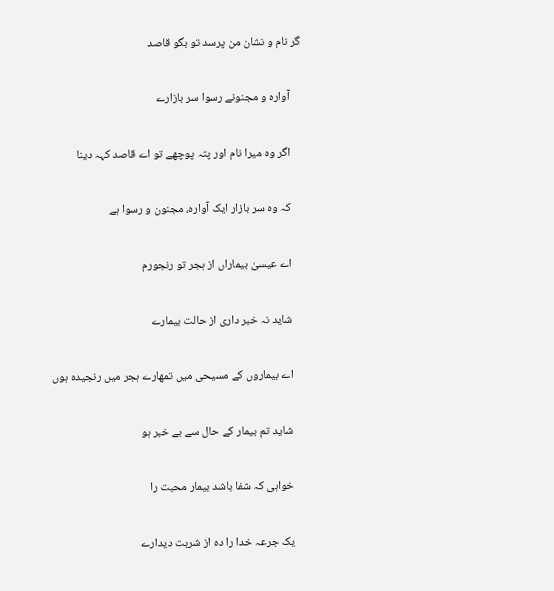گر نام و نشان من پرسد تو بگو قاصد

    آوارہ و مجنونے رسوا سر بازارے

    اگر وہ میرا نام اور پتہ پوچھے تو اے قاصد کہہ دینا

    کہ وہ سر بازار ایک آوارہ، مجنون و رسوا ہے

    اے عیسیٰ بیماراں از ہجر تو رنجورم

    شاید نہ خبر داری از حالت بیمارے

    اے بیماروں کے مسیحی میں تمھارے ہجر میں رنجیدہ ہوں

    شاید تم بیمار کے حال سے بے خبر ہو

    خواہی کہ شفا باشد بیمار محبت را

    یک جرعہ خدا را دہ از شربت دیدارے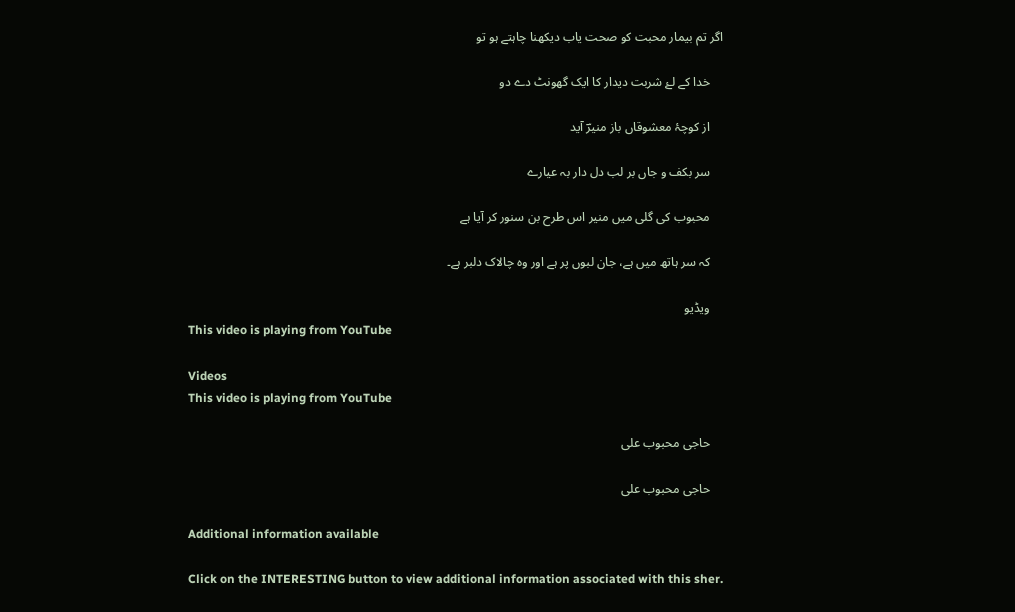اگر تم بیمار محبت کو صحت یاب دیکھنا چاہتے ہو تو

    خدا کے لۓ شربت دیدار کا ایک گھونٹ دے دو

    از کوچۂ معشوقاں باز منیرؔ آید

    سر بکف و جاں بر لب دل دار بہ عیارے

    محبوب کی گلی میں منیر اس طرح بن سنور کر آیا ہے

    کہ سر ہاتھ میں ہے، جان لبوں پر ہے اور وہ چالاک دلبر ہے۔

    ویڈیو
    This video is playing from YouTube

    Videos
    This video is playing from YouTube

    حاجی محبوب علی

    حاجی محبوب علی

    Additional information available

    Click on the INTERESTING button to view additional information associated with this sher.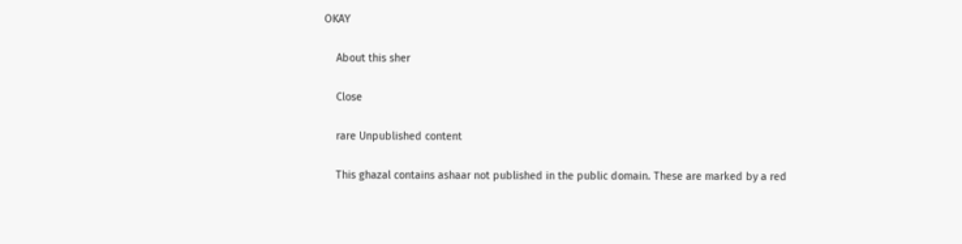OKAY

    About this sher

    Close

    rare Unpublished content

    This ghazal contains ashaar not published in the public domain. These are marked by a red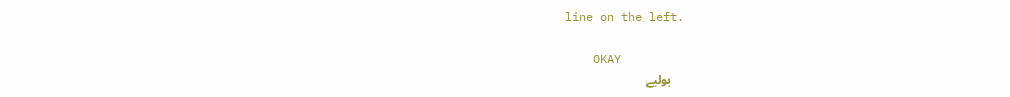line on the left.

    OKAY
    بولیے